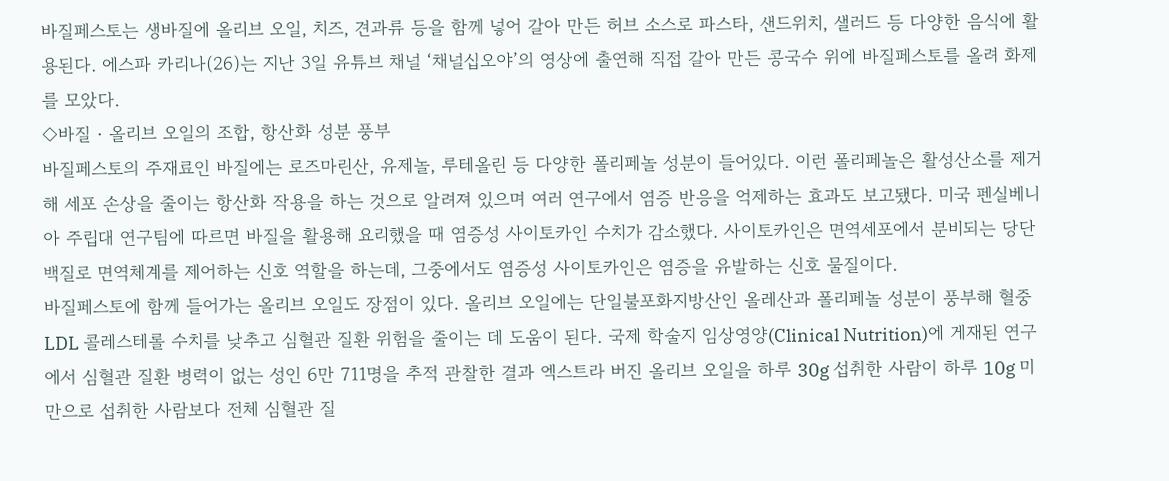바질페스토는 생바질에 올리브 오일, 치즈, 견과류 등을 함께 넣어 갈아 만든 허브 소스로 파스타, 샌드위치, 샐러드 등 다양한 음식에 활용된다. 에스파 카리나(26)는 지난 3일 유튜브 채널 ‘채널십오야’의 영상에 출연해 직접 갈아 만든 콩국수 위에 바질페스토를 올려 화제를 모았다.
◇바질‧올리브 오일의 조합, 항산화 성분 풍부
바질페스토의 주재료인 바질에는 로즈마린산, 유제놀, 루테올린 등 다양한 폴리페놀 성분이 들어있다. 이런 폴리페놀은 활성산소를 제거해 세포 손상을 줄이는 항산화 작용을 하는 것으로 알려져 있으며 여러 연구에서 염증 반응을 억제하는 효과도 보고됐다. 미국 펜실베니아 주립대 연구팀에 따르면 바질을 활용해 요리했을 때 염증성 사이토카인 수치가 감소했다. 사이토카인은 면역세포에서 분비되는 당단백질로 면역체계를 제어하는 신호 역할을 하는데, 그중에서도 염증성 사이토카인은 염증을 유발하는 신호 물질이다.
바질페스토에 함께 들어가는 올리브 오일도 장점이 있다. 올리브 오일에는 단일불포화지방산인 올레산과 폴리페놀 성분이 풍부해 혈중 LDL 콜레스테롤 수치를 낮추고 심혈관 질환 위험을 줄이는 데 도움이 된다. 국제 학술지 임상영양(Clinical Nutrition)에 게재된 연구에서 심혈관 질환 병력이 없는 성인 6만 711명을 추적 관찰한 결과 엑스트라 버진 올리브 오일을 하루 30g 섭취한 사람이 하루 10g 미만으로 섭취한 사람보다 전체 심혈관 질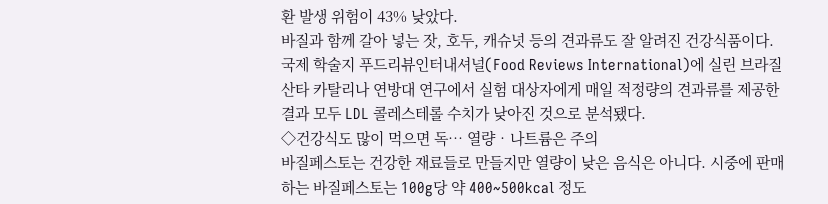환 발생 위험이 43% 낮았다.
바질과 함께 갈아 넣는 잣, 호두, 캐슈넛 등의 견과류도 잘 알려진 건강식품이다. 국제 학술지 푸드리뷰인터내셔널(Food Reviews International)에 실린 브라질 산타 카탈리나 연방대 연구에서 실험 대상자에게 매일 적정량의 견과류를 제공한 결과 모두 LDL 콜레스테롤 수치가 낮아진 것으로 분석됐다.
◇건강식도 많이 먹으면 독… 열량‧나트륨은 주의
바질페스토는 건강한 재료들로 만들지만 열량이 낮은 음식은 아니다. 시중에 판매하는 바질페스토는 100g당 약 400~500kcal 정도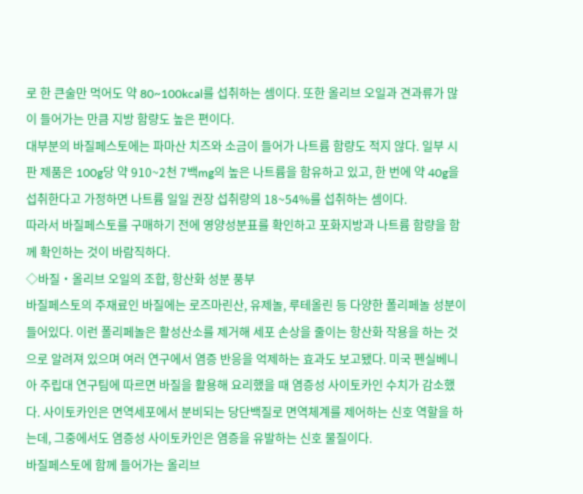로 한 큰술만 먹어도 약 80~100kcal를 섭취하는 셈이다. 또한 올리브 오일과 견과류가 많이 들어가는 만큼 지방 함량도 높은 편이다.
대부분의 바질페스토에는 파마산 치즈와 소금이 들어가 나트륨 함량도 적지 않다. 일부 시판 제품은 100g당 약 910~2천 7백mg의 높은 나트륨을 함유하고 있고, 한 번에 약 40g을 섭취한다고 가정하면 나트륨 일일 권장 섭취량의 18~54%를 섭취하는 셈이다.
따라서 바질페스토를 구매하기 전에 영양성분표를 확인하고 포화지방과 나트륨 함량을 함께 확인하는 것이 바람직하다.
◇바질‧올리브 오일의 조합, 항산화 성분 풍부
바질페스토의 주재료인 바질에는 로즈마린산, 유제놀, 루테올린 등 다양한 폴리페놀 성분이 들어있다. 이런 폴리페놀은 활성산소를 제거해 세포 손상을 줄이는 항산화 작용을 하는 것으로 알려져 있으며 여러 연구에서 염증 반응을 억제하는 효과도 보고됐다. 미국 펜실베니아 주립대 연구팀에 따르면 바질을 활용해 요리했을 때 염증성 사이토카인 수치가 감소했다. 사이토카인은 면역세포에서 분비되는 당단백질로 면역체계를 제어하는 신호 역할을 하는데, 그중에서도 염증성 사이토카인은 염증을 유발하는 신호 물질이다.
바질페스토에 함께 들어가는 올리브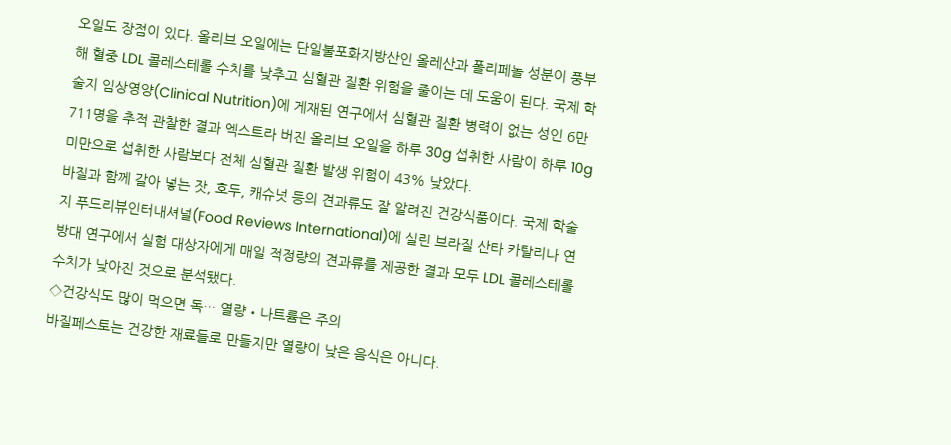오일도 장점이 있다. 올리브 오일에는 단일불포화지방산인 올레산과 폴리페놀 성분이 풍부해 혈중 LDL 콜레스테롤 수치를 낮추고 심혈관 질환 위험을 줄이는 데 도움이 된다. 국제 학술지 임상영양(Clinical Nutrition)에 게재된 연구에서 심혈관 질환 병력이 없는 성인 6만 711명을 추적 관찰한 결과 엑스트라 버진 올리브 오일을 하루 30g 섭취한 사람이 하루 10g 미만으로 섭취한 사람보다 전체 심혈관 질환 발생 위험이 43% 낮았다.
바질과 함께 갈아 넣는 잣, 호두, 캐슈넛 등의 견과류도 잘 알려진 건강식품이다. 국제 학술지 푸드리뷰인터내셔널(Food Reviews International)에 실린 브라질 산타 카탈리나 연방대 연구에서 실험 대상자에게 매일 적정량의 견과류를 제공한 결과 모두 LDL 콜레스테롤 수치가 낮아진 것으로 분석됐다.
◇건강식도 많이 먹으면 독… 열량‧나트륨은 주의
바질페스토는 건강한 재료들로 만들지만 열량이 낮은 음식은 아니다.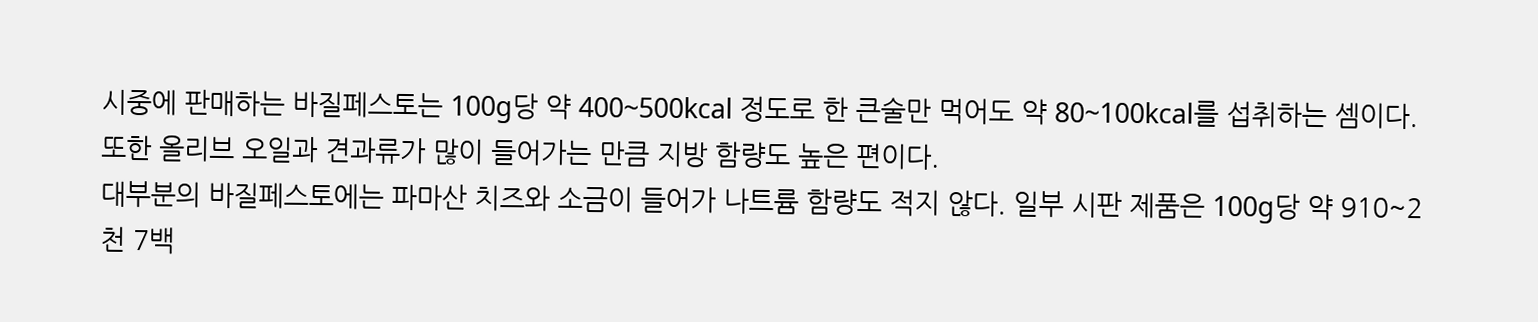시중에 판매하는 바질페스토는 100g당 약 400~500kcal 정도로 한 큰술만 먹어도 약 80~100kcal를 섭취하는 셈이다. 또한 올리브 오일과 견과류가 많이 들어가는 만큼 지방 함량도 높은 편이다.
대부분의 바질페스토에는 파마산 치즈와 소금이 들어가 나트륨 함량도 적지 않다. 일부 시판 제품은 100g당 약 910~2천 7백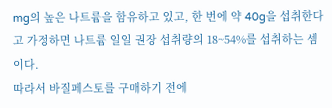mg의 높은 나트륨을 함유하고 있고, 한 번에 약 40g을 섭취한다고 가정하면 나트륨 일일 권장 섭취량의 18~54%를 섭취하는 셈이다.
따라서 바질페스토를 구매하기 전에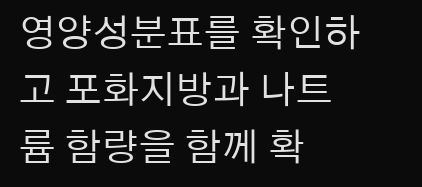영양성분표를 확인하고 포화지방과 나트륨 함량을 함께 확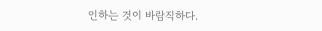인하는 것이 바람직하다.